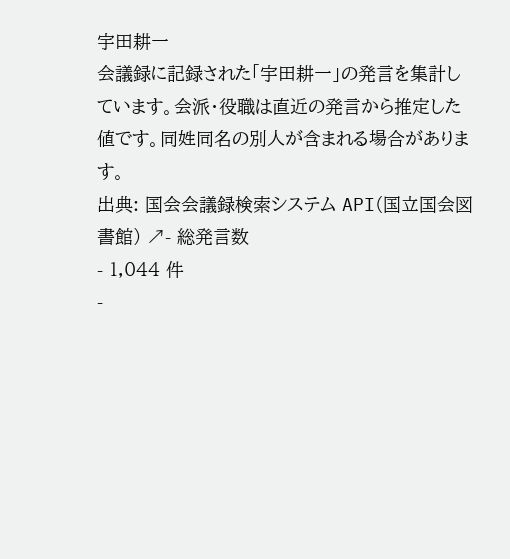宇田耕一
会議録に記録された「宇田耕一」の発言を集計しています。会派・役職は直近の発言から推定した値です。同姓同名の別人が含まれる場合があります。
出典: 国会会議録検索システム API(国立国会図書館) ↗- 総発言数
- 1,044 件
-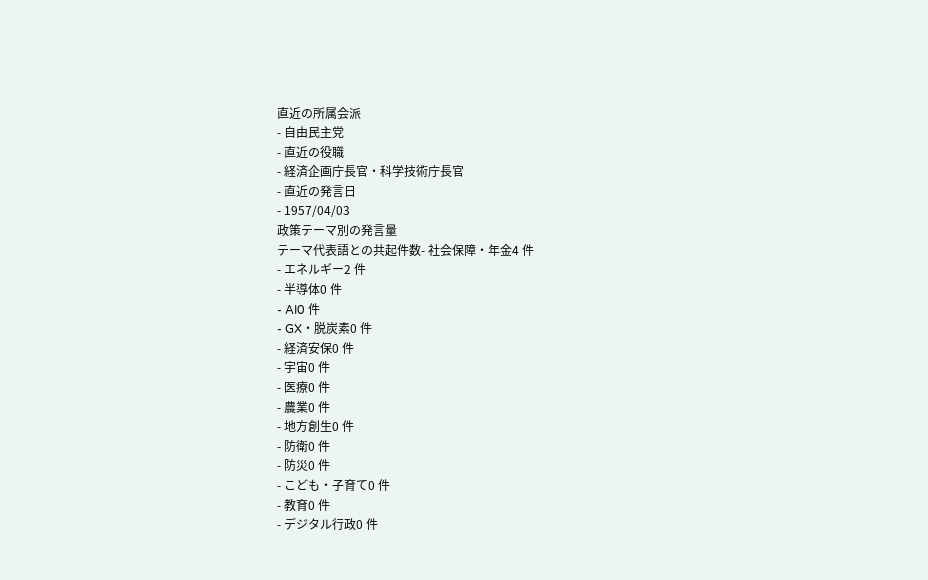直近の所属会派
- 自由民主党
- 直近の役職
- 経済企画庁長官・科学技術庁長官
- 直近の発言日
- 1957/04/03
政策テーマ別の発言量
テーマ代表語との共起件数- 社会保障・年金4 件
- エネルギー2 件
- 半導体0 件
- AI0 件
- GX・脱炭素0 件
- 経済安保0 件
- 宇宙0 件
- 医療0 件
- 農業0 件
- 地方創生0 件
- 防衛0 件
- 防災0 件
- こども・子育て0 件
- 教育0 件
- デジタル行政0 件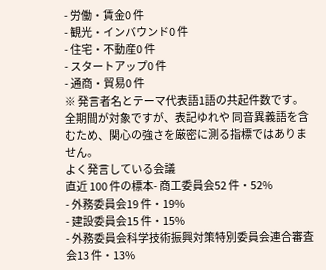- 労働・賃金0 件
- 観光・インバウンド0 件
- 住宅・不動産0 件
- スタートアップ0 件
- 通商・貿易0 件
※ 発言者名とテーマ代表語1語の共起件数です。全期間が対象ですが、表記ゆれや 同音異義語を含むため、関心の強さを厳密に測る指標ではありません。
よく発言している会議
直近 100 件の標本- 商工委員会52 件・52%
- 外務委員会19 件・19%
- 建設委員会15 件・15%
- 外務委員会科学技術振興対策特別委員会連合審査会13 件・13%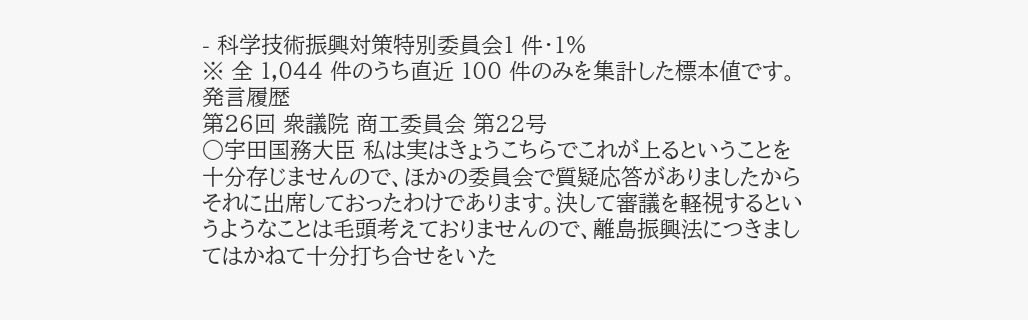- 科学技術振興対策特別委員会1 件・1%
※ 全 1,044 件のうち直近 100 件のみを集計した標本値です。
発言履歴
第26回 衆議院 商工委員会 第22号
○宇田国務大臣 私は実はきょうこちらでこれが上るということを十分存じませんので、ほかの委員会で質疑応答がありましたからそれに出席しておったわけであります。決して審議を軽視するというようなことは毛頭考えておりませんので、離島振興法につきましてはかねて十分打ち合せをいた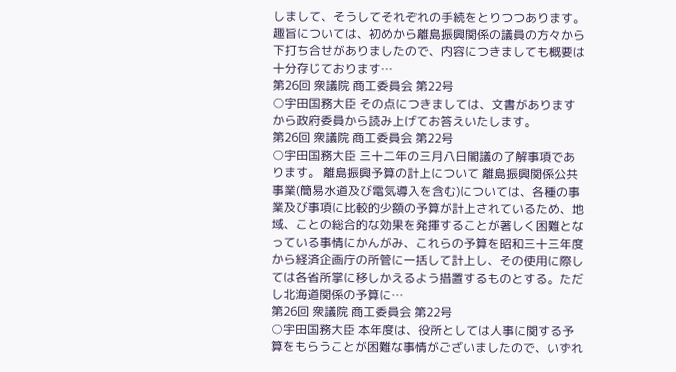しまして、そうしてそれぞれの手続をとりつつあります。趣旨については、初めから離島振興関係の議員の方々から下打ち合せがありましたので、内容につきましても概要は十分存じております…
第26回 衆議院 商工委員会 第22号
○宇田国務大臣 その点につきましては、文書がありますから政府委員から読み上げてお答えいたします。
第26回 衆議院 商工委員会 第22号
○宇田国務大臣 三十二年の三月八日閣議の了解事項であります。 離島振興予算の計上について 離島振興関係公共事業(簡易水道及び電気導入を含む)については、各種の事業及び事項に比較的少額の予算が計上されているため、地域、ことの総合的な効果を発揮することが著しく困難となっている事情にかんがみ、これらの予算を昭和三十三年度から経済企画庁の所管に一括して計上し、その使用に際しては各省所掌に移しかえるよう措置するものとする。ただし北海道関係の予算に…
第26回 衆議院 商工委員会 第22号
○宇田国務大臣 本年度は、役所としては人事に関する予算をもらうことが困難な事情がございましたので、いずれ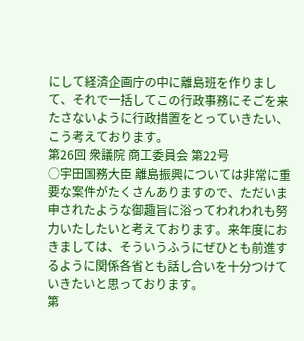にして経済企画庁の中に離島班を作りまして、それで一括してこの行政事務にそごを来たさないように行政措置をとっていきたい、こう考えております。
第26回 衆議院 商工委員会 第22号
○宇田国務大臣 離島振興については非常に重要な案件がたくさんありますので、ただいま申されたような御趣旨に浴ってわれわれも努力いたしたいと考えております。来年度におきましては、そういうふうにぜひとも前進するように関係各省とも話し合いを十分つけていきたいと思っております。
第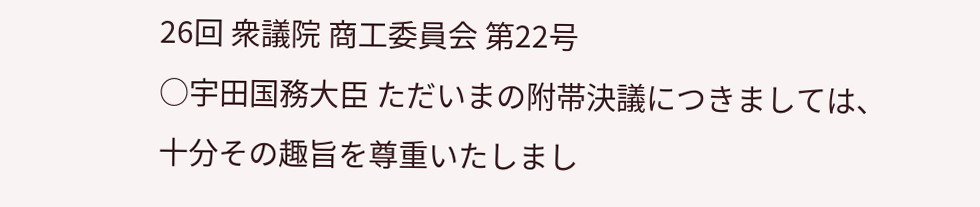26回 衆議院 商工委員会 第22号
○宇田国務大臣 ただいまの附帯決議につきましては、十分その趣旨を尊重いたしまし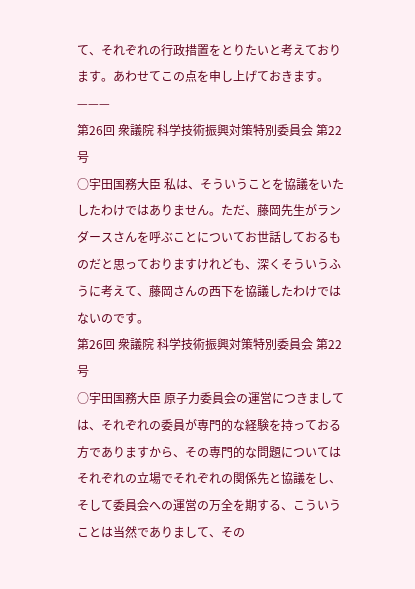て、それぞれの行政措置をとりたいと考えております。あわせてこの点を申し上げておきます。 ———
第26回 衆議院 科学技術振興対策特別委員会 第22号
○宇田国務大臣 私は、そういうことを協議をいたしたわけではありません。ただ、藤岡先生がランダースさんを呼ぶことについてお世話しておるものだと思っておりますけれども、深くそういうふうに考えて、藤岡さんの西下を協議したわけではないのです。
第26回 衆議院 科学技術振興対策特別委員会 第22号
○宇田国務大臣 原子力委員会の運営につきましては、それぞれの委員が専門的な経験を持っておる方でありますから、その専門的な問題についてはそれぞれの立場でそれぞれの関係先と協議をし、そして委員会への運営の万全を期する、こういうことは当然でありまして、その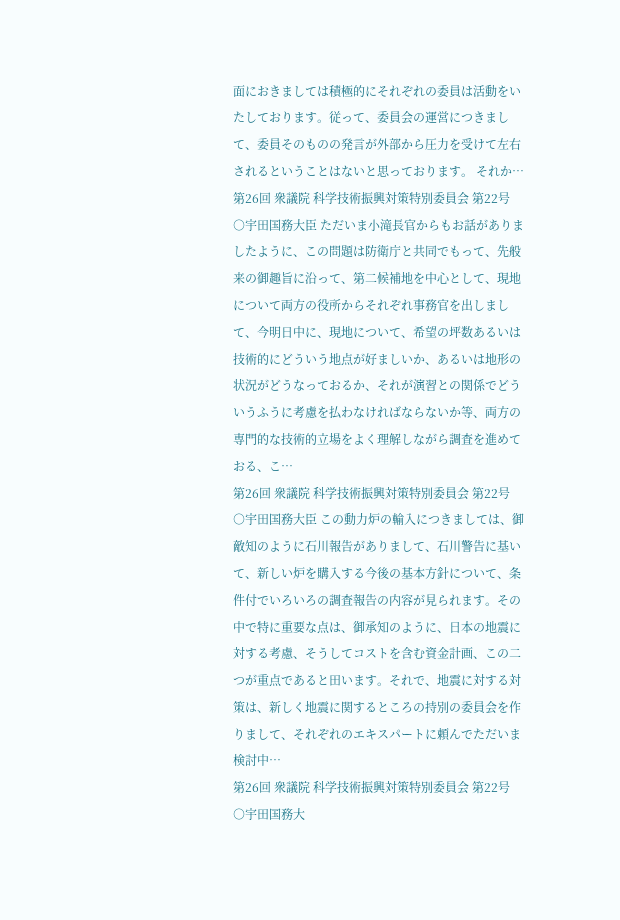面におきましては積極的にそれぞれの委員は活動をいたしております。従って、委員会の運営につきまして、委員そのものの発言が外部から圧力を受けて左右されるということはないと思っております。 それか…
第26回 衆議院 科学技術振興対策特別委員会 第22号
○宇田国務大臣 ただいま小滝長官からもお話がありましたように、この問題は防衛庁と共同でもって、先般来の御趣旨に沿って、第二候補地を中心として、現地について両方の役所からそれぞれ事務官を出しまして、今明日中に、現地について、希望の坪数あるいは技術的にどういう地点が好ましいか、あるいは地形の状況がどうなっておるか、それが演習との関係でどういうふうに考慮を払わなければならないか等、両方の専門的な技術的立場をよく理解しながら調査を進めておる、こ…
第26回 衆議院 科学技術振興対策特別委員会 第22号
○宇田国務大臣 この動力炉の輸入につきましては、御敵知のように石川報告がありまして、石川警告に基いて、新しい炉を購入する今後の基本方針について、条件付でいろいろの調査報告の内容が見られます。その中で特に重要な点は、御承知のように、日本の地震に対する考慮、そうしてコストを含む資金計画、この二つが重点であると田います。それで、地震に対する対策は、新しく地震に関するところの持別の委員会を作りまして、それぞれのエキスパートに頼んでただいま検討中…
第26回 衆議院 科学技術振興対策特別委員会 第22号
○宇田国務大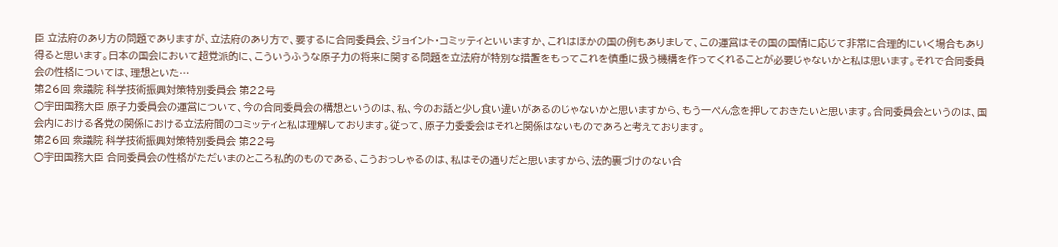臣 立法府のあり方の問題でありますが、立法府のあり方で、要するに合同委員会、ジョイント・コミッティといいますか、これはほかの国の例もありまして、この運営はその国の国情に応じて非常に合理的にいく場合もあり得ると思います。日本の国会において超党派的に、こういうふうな原子力の将来に関する問題を立法府が特別な措置をもってこれを慎重に扱う機構を作ってくれることが必要じゃないかと私は思います。それで合同委員会の性格については、理想といた…
第26回 衆議院 科学技術振興対策特別委員会 第22号
○宇田国務大臣 原子力委員会の運営について、今の合同委員会の構想というのは、私、今のお話と少し食い違いがあるのじゃないかと思いますから、もう一ぺん念を押しておきたいと思います。合同委員会というのは、国会内における各党の関係における立法府間のコミッティと私は理解しております。従って、原子力委委会はそれと関係はないものであろと考えております。
第26回 衆議院 科学技術振興対策特別委員会 第22号
○宇田国務大臣 合同委員会の性格がただいまのところ私的のものである、こうおっしゃるのは、私はその通りだと思いますから、法的裏づけのない合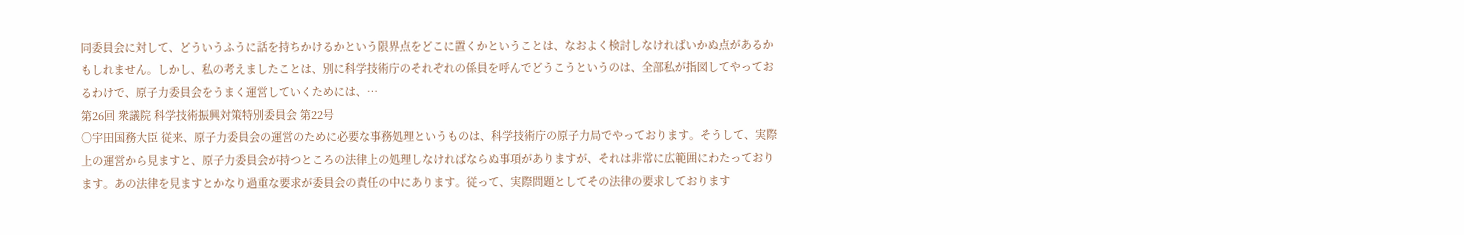同委員会に対して、どういうふうに話を持ちかけるかという限界点をどこに置くかということは、なおよく検討しなければいかぬ点があるかもしれません。しかし、私の考えましたことは、別に科学技術庁のそれぞれの係員を呼んでどうこうというのは、全部私が指図してやっておるわけで、原子力委員会をうまく運営していくためには、…
第26回 衆議院 科学技術振興対策特別委員会 第22号
○宇田国務大臣 従来、原子力委員会の運営のために必要な事務処理というものは、科学技術庁の原子力局でやっております。そうして、実際上の運営から見ますと、原子力委員会が持つところの法律上の処理しなければならぬ事項がありますが、それは非常に広範囲にわたっております。あの法律を見ますとかなり過重な要求が委員会の責任の中にあります。従って、実際問題としてその法律の要求しております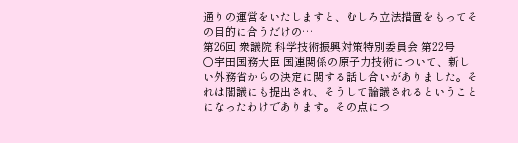通りの運営をいたしますと、むしろ立法措置をもってその目的に合うだけの…
第26回 衆議院 科学技術振興対策特別委員会 第22号
○宇田国務大臣 国連関係の原子力技術について、新しい外務省からの決定に関する話し合いがありました。それは閣議にも提出され、そうして論議されるということになったわけであります。その点につ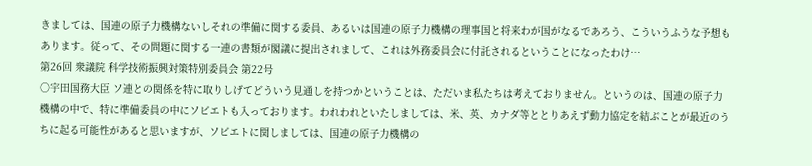きましては、国連の原子力機構ないしそれの準備に関する委員、あるいは国連の原子力機構の理事国と将来わが国がなるであろう、こういうふうな予想もあります。従って、その問題に関する一連の書類が閣議に提出されまして、これは外務委員会に付託されるということになったわけ…
第26回 衆議院 科学技術振興対策特別委員会 第22号
○宇田国務大臣 ソ連との関係を特に取りしげてどういう見通しを持つかということは、ただいま私たちは考えておりません。というのは、国連の原子力機構の中で、特に準備委員の中にソビエトも入っております。われわれといたしましては、米、英、カナダ等ととりあえず動力協定を結ぶことが最近のうちに起る可能性があると思いますが、ソビエトに関しましては、国連の原子力機構の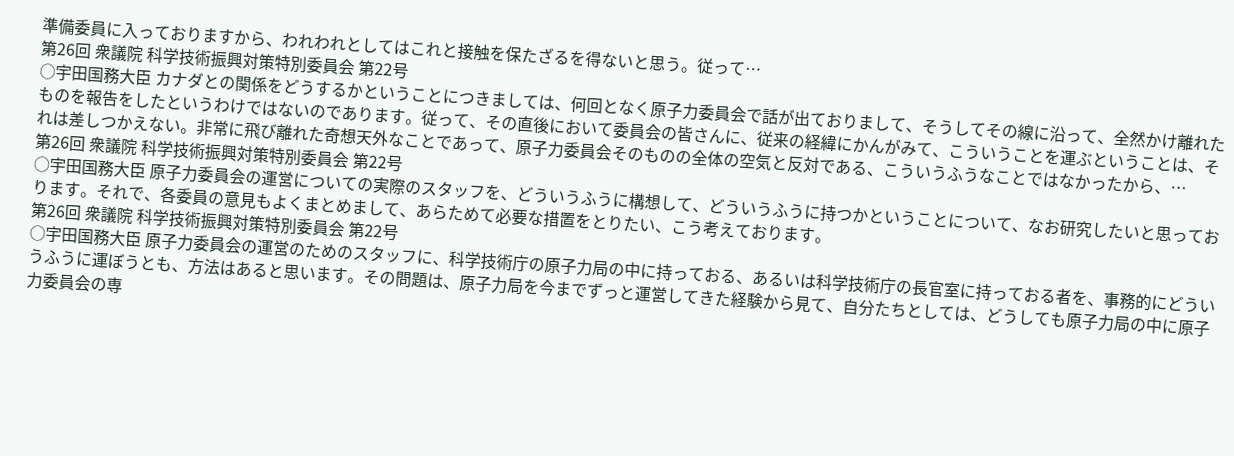準備委員に入っておりますから、われわれとしてはこれと接触を保たざるを得ないと思う。従って…
第26回 衆議院 科学技術振興対策特別委員会 第22号
○宇田国務大臣 カナダとの関係をどうするかということにつきましては、何回となく原子力委員会で話が出ておりまして、そうしてその線に沿って、全然かけ離れたものを報告をしたというわけではないのであります。従って、その直後において委員会の皆さんに、従来の経緯にかんがみて、こういうことを運ぶということは、それは差しつかえない。非常に飛び離れた奇想天外なことであって、原子力委員会そのものの全体の空気と反対である、こういうふうなことではなかったから、…
第26回 衆議院 科学技術振興対策特別委員会 第22号
○宇田国務大臣 原子力委員会の運営についての実際のスタッフを、どういうふうに構想して、どういうふうに持つかということについて、なお研究したいと思っております。それで、各委員の意見もよくまとめまして、あらためて必要な措置をとりたい、こう考えております。
第26回 衆議院 科学技術振興対策特別委員会 第22号
○宇田国務大臣 原子力委員会の運営のためのスタッフに、科学技術庁の原子力局の中に持っておる、あるいは科学技術庁の長官室に持っておる者を、事務的にどういうふうに運ぼうとも、方法はあると思います。その問題は、原子力局を今までずっと運営してきた経験から見て、自分たちとしては、どうしても原子力局の中に原子力委員会の専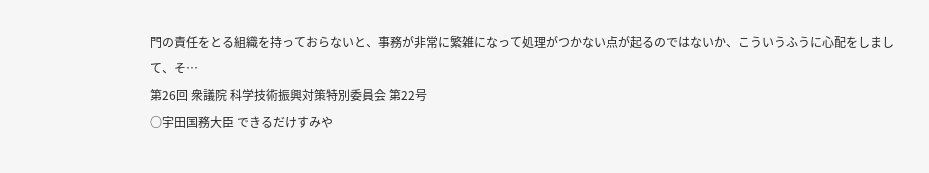門の責任をとる組織を持っておらないと、事務が非常に繁雑になって処理がつかない点が起るのではないか、こういうふうに心配をしまして、そ…
第26回 衆議院 科学技術振興対策特別委員会 第22号
○宇田国務大臣 できるだけすみや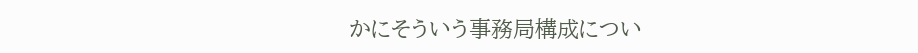かにそういう事務局構成につい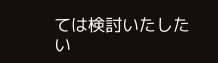ては検討いたしたい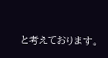と考えております。